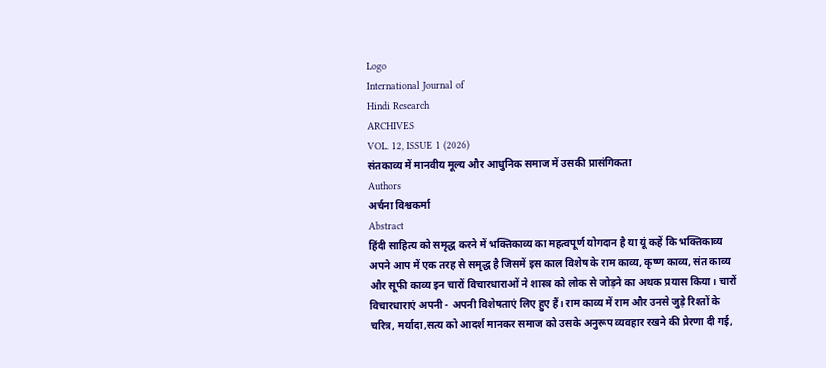Logo
International Journal of
Hindi Research
ARCHIVES
VOL. 12, ISSUE 1 (2026)
संतकाव्य में मानवीय मूल्य और आधुनिक समाज में उसकी प्रासंगिकता
Authors
अर्चना विश्वकर्मा
Abstract
हिंदी साहित्य को समृद्ध करने में भक्तिकाव्य का महत्वपूर्ण योगदान है या यूं कहें कि भक्तिकाव्य अपने आप में एक तरह से समृद्ध है जिसमें इस काल विशेष के राम काव्य, कृष्ण काव्य, संत काव्य और सूफी काव्य इन चारों विचारधाराओं ने शास्त्र को लोक से जोड़ने का अथक प्रयास किया। चारों विचारधाराएं अपनी - अपनी विशेषताएं लिए हुए हैं। राम काव्य में राम और उनसे जुड़े रिश्तों के चरित्र, मर्यादा,सत्य को आदर्श मानकर समाज को उसके अनुरूप व्यवहार रखने की प्रेरणा दी गई,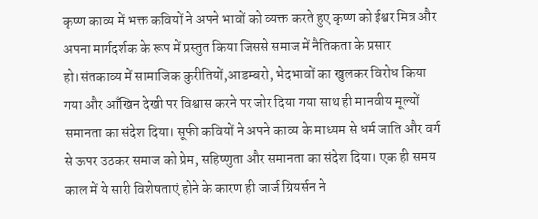कृष्ण काव्य में भक्त कवियों ने अपने भावों को व्यक्त करते हुए कृष्ण को ईश्वर मित्र और अपना मार्गदर्शक के रूप में प्रस्तुत किया जिससे समाज में नैतिकता के प्रसार हो।संतकाव्य में सामाजिक कुरीतियों,आडम्बरो, भेदभावों का खुलकर विरोध किया गया और आँखिन देखी पर विश्वास करने पर जोर दिया गया साथ ही मानवीय मूल्यों समानता का संदेश दिया। सूफी कवियों ने अपने काव्य के माध्यम से धर्म जाति और वर्ग से ऊपर उठकर समाज को प्रेम, सहिष्णुता और समानता का संदेश दिया। एक ही समय काल में ये सारी विशेषताएं होने के कारण ही जार्ज ग्रियर्सन ने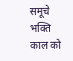समूचे भक्ति काल को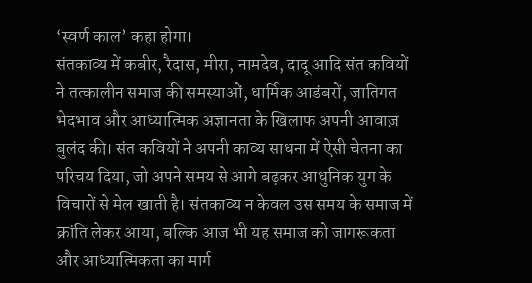‘स्वर्ण काल’ कहा होगा।
संतकाव्य में कबीर, रैदास, मीरा, नामदेव, दादू आदि संत कवियों ने तत्कालीन समाज की समस्याओं, धार्मिक आडंबरों, जातिगत भेदभाव और आध्यात्मिक अज्ञानता के खिलाफ अपनी आवाज़ बुलंद की। संत कवियों ने अपनी काव्य साधना में ऐसी चेतना का परिचय दिया, जो अपने समय से आगे बढ़कर आधुनिक युग के विचारों से मेल खाती है। संतकाव्य न केवल उस समय के समाज में क्रांति लेकर आया, बल्कि आज भी यह समाज को जागरूकता और आध्यात्मिकता का मार्ग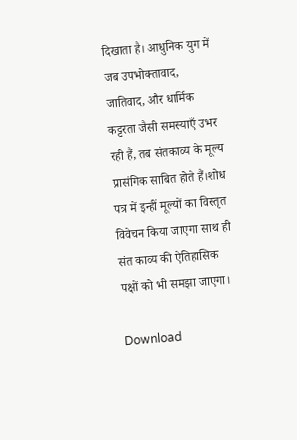दिखाता है। आधुनिक युग में जब उपभोक्तावाद, जातिवाद, और धार्मिक कट्टरता जैसी समस्याएँ उभर रही हैं, तब संतकाव्य के मूल्य प्रासंगिक साबित होते हैं।शोध पत्र में इन्हीं मूल्यों का विस्तृत विवेचन किया जाएगा साथ ही संत काव्य की ऐतिहासिक पक्षों को भी समझा जाएगा।

Download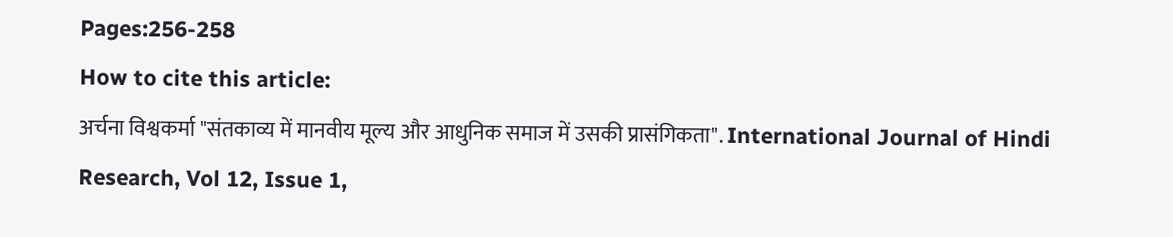Pages:256-258
How to cite this article:
अर्चना विश्वकर्मा "संतकाव्य में मानवीय मूल्य और आधुनिक समाज में उसकी प्रासंगिकता". International Journal of Hindi Research, Vol 12, Issue 1,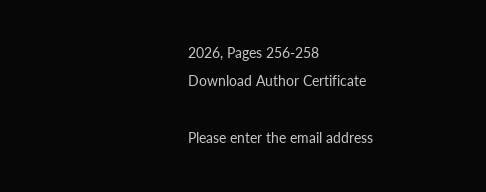2026, Pages 256-258
Download Author Certificate

Please enter the email address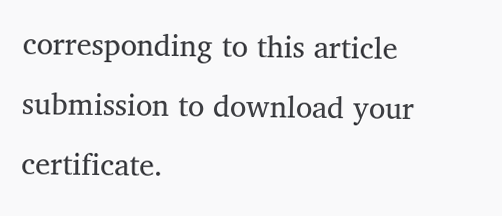corresponding to this article submission to download your certificate.